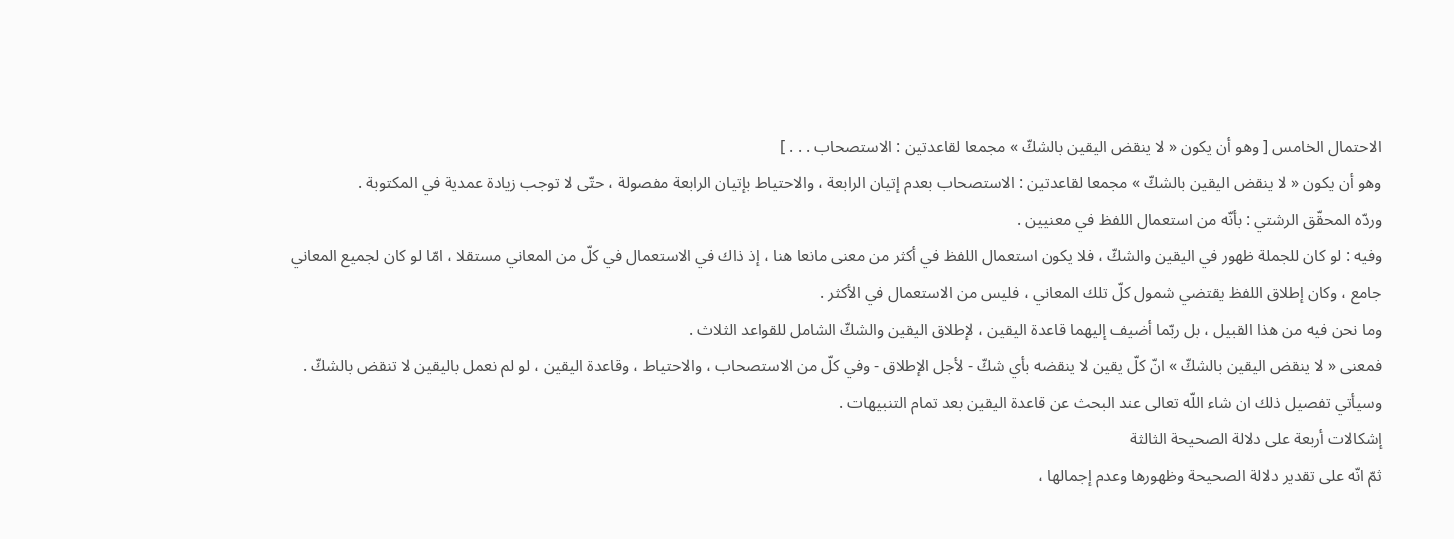الاحتمال الخامس [ وهو أن يكون « لا ينقض اليقين بالشكّ » مجمعا لقاعدتين : الاستصحاب . . . ]
وهو أن يكون « لا ينقض اليقين بالشكّ » مجمعا لقاعدتين : الاستصحاب بعدم إتيان الرابعة ، والاحتياط بإتيان الرابعة مفصولة ، حتّى لا توجب زيادة عمدية في المكتوبة .
وردّه المحقّق الرشتي : بأنّه من استعمال اللفظ في معنيين .
وفيه : لو كان للجملة ظهور في اليقين والشكّ ، فلا يكون استعمال اللفظ في أكثر من معنى مانعا هنا ، إذ ذاك في الاستعمال في كلّ من المعاني مستقلا ، امّا لو كان لجميع المعاني جامع ، وكان إطلاق اللفظ يقتضي شمول كلّ تلك المعاني ، فليس من الاستعمال في الأكثر .
وما نحن فيه من هذا القبيل ، بل ربّما أضيف إليهما قاعدة اليقين ، لإطلاق اليقين والشكّ الشامل للقواعد الثلاث .
فمعنى « لا ينقض اليقين بالشكّ » انّ كلّ يقين لا ينقضه بأي شكّ - لأجل الإطلاق - وفي كلّ من الاستصحاب ، والاحتياط ، وقاعدة اليقين ، لو لم نعمل باليقين لا تنقض بالشكّ .
وسيأتي تفصيل ذلك ان شاء اللّه تعالى عند البحث عن قاعدة اليقين بعد تمام التنبيهات .
إشكالات أربعة على دلالة الصحيحة الثالثة
ثمّ انّه على تقدير دلالة الصحيحة وظهورها وعدم إجمالها ،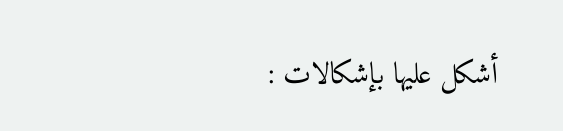أشكل عليها بإشكالات :